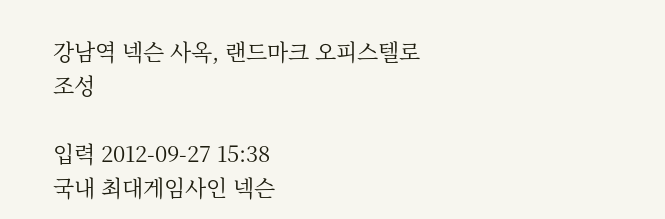강남역 넥슨 사옥, 랜드마크 오피스텔로 조성

입력 2012-09-27 15:38
국내 최대게임사인 넥슨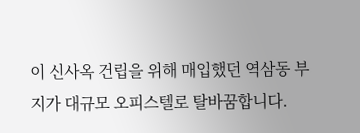이 신사옥 건립을 위해 매입했던 역삼동 부지가 대규모 오피스텔로 탈바꿈합니다.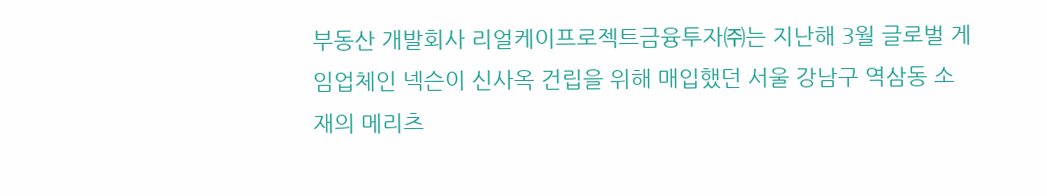부동산 개발회사 리얼케이프로젝트금융투자㈜는 지난해 3월 글로벌 게임업체인 넥슨이 신사옥 건립을 위해 매입했던 서울 강남구 역삼동 소재의 메리츠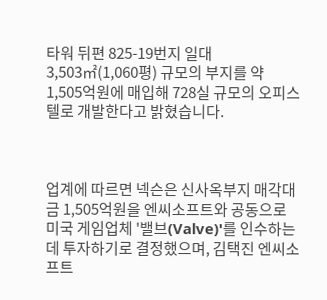타워 뒤편 825-19번지 일대 3,503㎡(1,060평) 규모의 부지를 약 1,505억원에 매입해 728실 규모의 오피스텔로 개발한다고 밝혔습니다.



업계에 따르면 넥슨은 신사옥부지 매각대금 1,505억원을 엔씨소프트와 공동으로 미국 게임업체 '밸브(Valve)'를 인수하는데 투자하기로 결정했으며, 김택진 엔씨소프트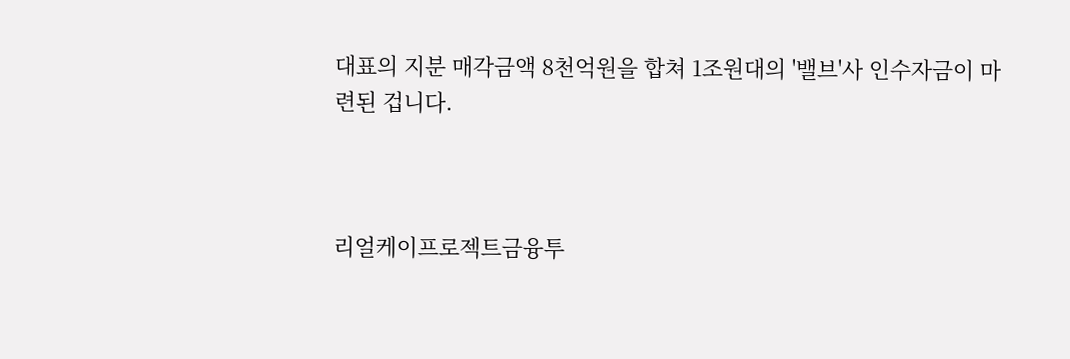대표의 지분 매각금액 8천억원을 합쳐 1조원대의 '밸브'사 인수자금이 마련된 겁니다.



리얼케이프로젝트금융투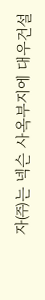자㈜는 넥슨 사옥부지에 대우건설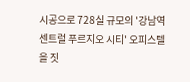시공으로 728실 규모의 '강남역 센트럴 푸르지오 시티' 오피스텔을 짓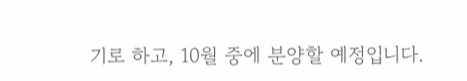기로 하고, 10월 중에 분양할 예정입니다.